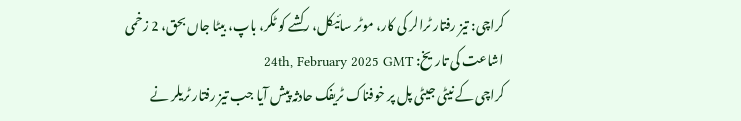کراچی: تیز رفتار ٹرالر کی کار، موٹر سائیکل، رکشے کو ٹکر، باپ، بیٹا جاں بحق، 2 زخمی
اشاعت کی تاریخ: 24th, February 2025 GMT
کراچی کے نیٹی جیٹی پل پر خوفناک ٹریفک حادثہ پیش آیا جب تیز رفتار ٹریلر نے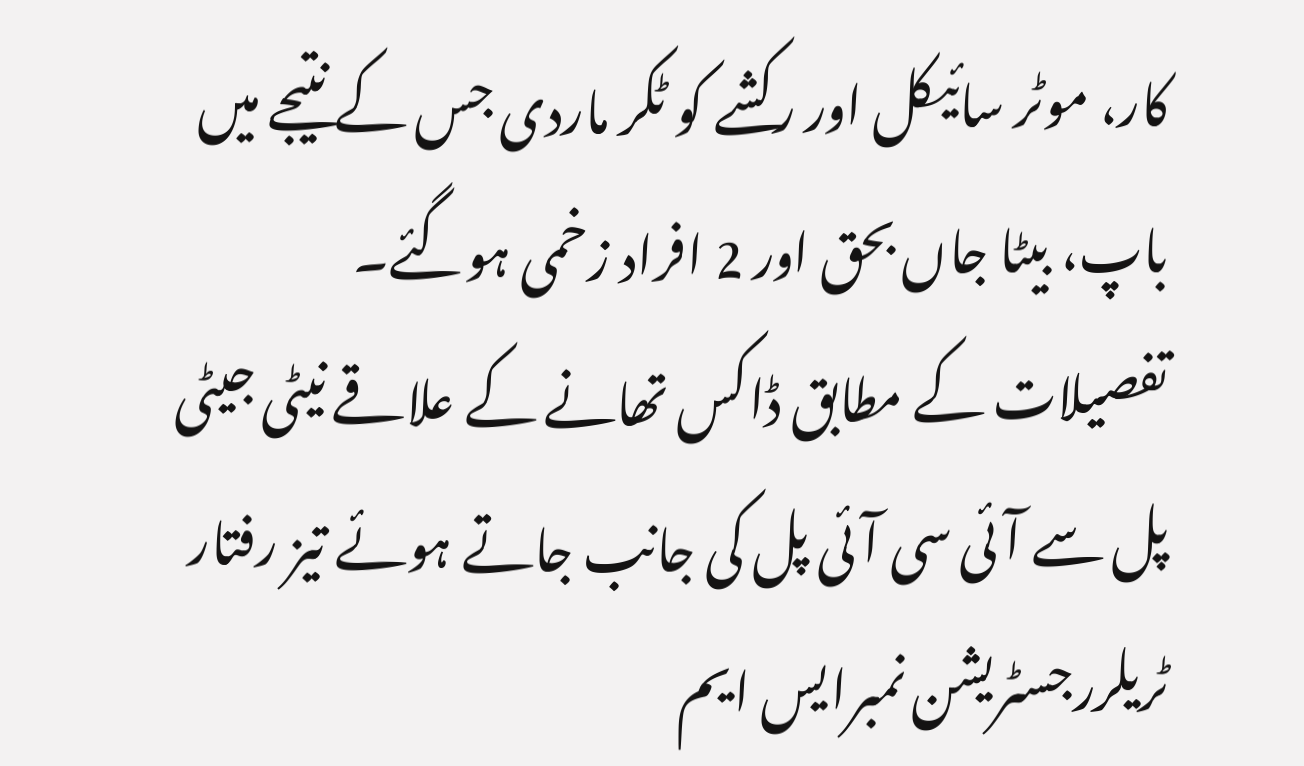کار، موٹر سائیکل اور رکشے کو ٹکر ماردی جس کے نتیجے میں باپ، بیٹا جاں بحق اور 2 افراد زخمی ہوگئے۔
تفصیلات کے مطابق ڈاکس تھانے کے علاقے نیٹی جیٹی پل سے آئی سی آئی پل کی جانب جاتے ہوئے تیز رفتار ٹریلررجسٹریشن نمبرایس ایم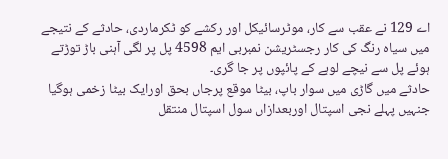اے 129 نے عقب سے کار، موٹرسائیکل اور رکشے کو ٹکرماردی، حادثے کے نتیجے میں سیاہ رنگ کی کار رجسٹریشن نمبربی ایم 4598 پل پر لگی آہنی باڑ توڑتے ہوئے پل سے نیچے لوہے کے پائپوں پر جا گری۔
حادثے میں گاڑی میں سوار باپ، بیٹا موقع پرجاں بحق اورایک بیٹا زخمی ہوگیا جنہیں پہلے نجی اسپتال اوربعدازاں سول اسپتال منتقل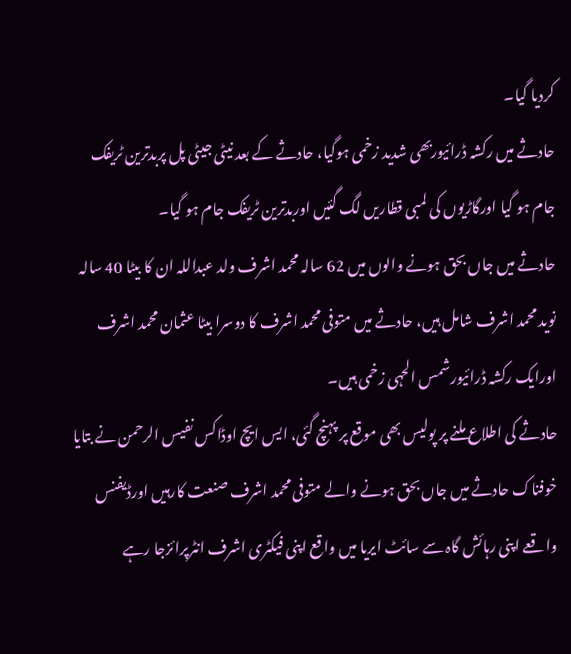کردیا گیا۔
حادثے میں رکشہ ڈرائیوربھی شدید زخمی ہوگیا، حادثے کے بعد نیٹی جیٹی پل پربدترین ٹریفک جام ہو گیا اورگاڑیوں کی لمبی قطاریں لگ گئیں اوربدترین ٹریفک جام ہو گیا۔
حادثے میں جاں بحق ہونے والوں میں 62 سالہ محمد اشرف ولد عبداللہ ان کا بیٹا 40 سالہ نوید محمد اشرف شامل ہیں، حادثے میں متوفی محمد اشرف کا دوسرا بیٹا عثمان محمد اشرف اورایک رکشہ ڈرائیورشمس الحہی زخمی ہیں۔
حادثے کی اطلاع ملنے پر پولیس بھی موقع پر پہنچ گئی، ایس ایچ اوڈاکس نفیس الرحمن نے بتایا خوفناک حادثے میں جاں بحق ہونے والے متوفی محمد اشرف صنعت کارہیں اورڈیفنس واقعے اپنی رہائش گاہ سے سائٹ ایریا میں واقع اپنی فیکٹری اشرف انٹرپرائزجا رہے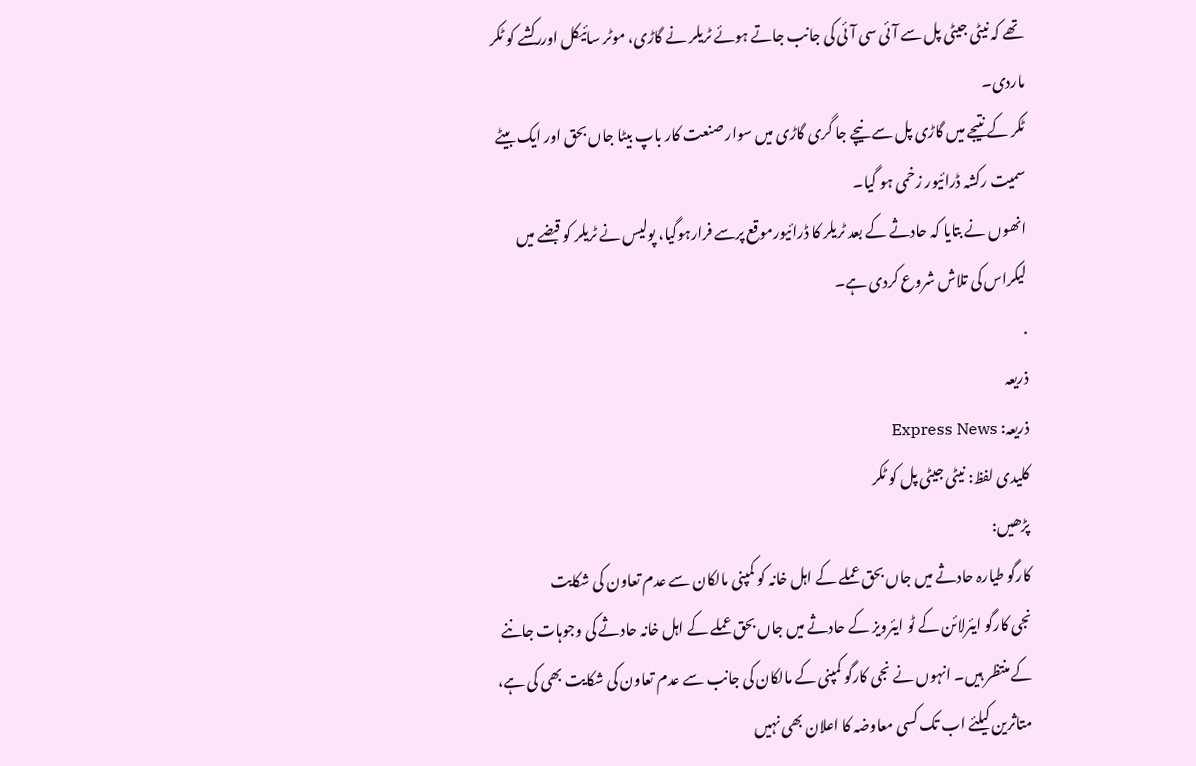تھے کہ نیٹی جیٹی پل سے آئی سی آئی کی جانب جاتے ہوئے ٹریلر نے گاڑی، موٹر سائیکل اوررکشے کو ٹکر ماردی۔
ٹکر کے نتیجے میں گاڑی پل سے نیچے جا گری گاڑی میں سوار صنعت کار باپ بیٹا جاں بحق اور ایک بیٹے سمیت رکشہ ڈرائیور زخمی ہو گیا۔
انھوں نے بتایا کہ حادثے کے بعد ٹریلر کا ڈرائیورموقع پرسے فرارہوگیا، پولیس نے ٹریلر کو قبضے میں لیکراس کی تلاش شروع کردی ہے۔
.
ذریعہ
ذریعہ: Express News
کلیدی لفظ: نیٹی جیٹی پل کو ٹکر
پڑھیں:
کارگو طیارہ حادثے میں جاں بحق عملے کے اہل خانہ کو کمپنی مالکان سے عدم تعاون کی شکایت
نجی کارگو ایئرلائن کے ٹو ایئرویز کے حادثے میں جاں بحق عملے کے اہل خانہ حادثے کی وجوہات جاننے کے منتظر ہیں۔ انہوں نے نجی کارگو کمپنی کے مالکان کی جانب سے عدم تعاون کی شکایت بھی کی ہے، متاثرین کیلئے اب تک کسی معاوضہ کا اعلان بھی نہیں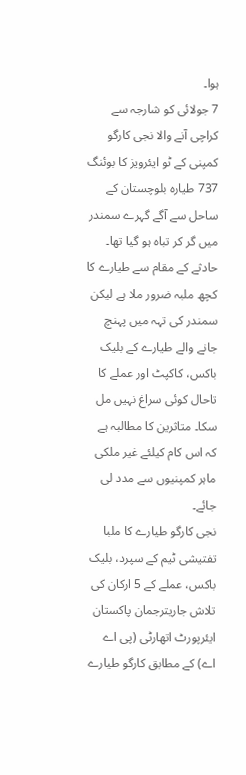ہوا۔
7 جولائی کو شارجہ سے کراچی آنے والا نجی کارگو کمپنی کے ٹو ایئرویز کا بوئنگ 737 طیارہ بلوچستان کے ساحل سے آگے گہرے سمندر میں گر کر تباہ ہو گیا تھا۔ حادثے کے مقام سے طیارے کا کچھ ملبہ ضرور ملا ہے لیکن سمندر کی تہہ میں پہنچ جانے والے طیارے کے بلیک باکس، کاکپٹ اور عملے کا تاحال کوئی سراغ نہیں مل سکا۔ متاثرین کا مطالبہ ہے کہ اس کام کیلئے غیر ملکی ماہر کمپنیوں سے مدد لی جائے۔
نجی کارگو طیارے کا ملبا تفتیشی ٹیم کے سپرد، بلیک باکس، عملے کے 5 ارکان کی تلاش جاریترجمان پاکستان ایئرپورٹ اتھارٹی (پی اے اے) کے مطابق کارگو طیارے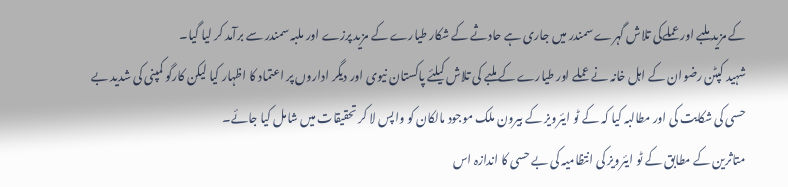کے مزید ملبے اور عملےکی تلاش گہرے سمندر میں جاری ہے حادثے کے شکار طیارے کے مزید پرزے اور ملبہ سمندر سے برآمد کر لیا گیا۔
شہید کپٹن رضوان کے اہل خانہ نے عملے اور طیارے کے ملبے کی تلاش کیلئے پاکستان نیوی اور دیگر اداروں پر اعتماد کا اظہار کیا لیکن کارگو کمپنی کی شدید بے حسی کی شکایت کی اور مطالبہ کیا کہ کے ٹو ایئرویز کے بیرون ملک موجود مالکان کو واپس لا کر تحقیقات میں شامل کیا جائے۔
متاثرین کے مطابق کے ٹو ایئرویز کی انتظامیہ کی بے حسی کا اندازہ اس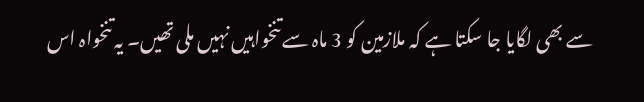سے بھی لگایا جا سکتا ہے کہ ملازمین کو 3 ماہ سے تنخواہیں نہیں ملی تھیں۔ یہ تنخواہ اس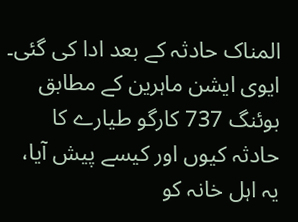المناک حادثہ کے بعد ادا کی گئی۔
ایوی ایشن ماہرین کے مطابق بوئنگ 737 کارگو طیارے کا حادثہ کیوں اور کیسے پیش آیا، یہ اہل خانہ کو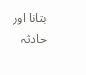بتانا اور حادثہ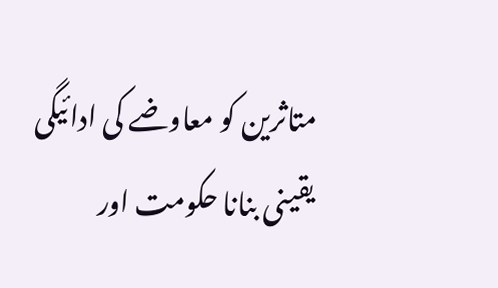متاثرین کو معاوضے کی ادائیگی یقینی بنانا حکومت اور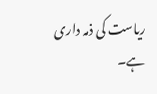ریاست کی ذمہ داری ہے۔